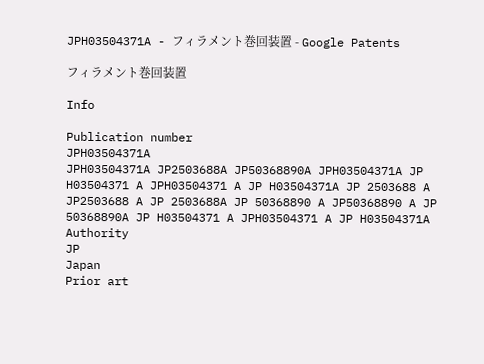JPH03504371A - フィラメント巻回装置 - Google Patents

フィラメント巻回装置

Info

Publication number
JPH03504371A
JPH03504371A JP2503688A JP50368890A JPH03504371A JP H03504371 A JPH03504371 A JP H03504371A JP 2503688 A JP2503688 A JP 2503688A JP 50368890 A JP50368890 A JP 50368890A JP H03504371 A JPH03504371 A JP H03504371A
Authority
JP
Japan
Prior art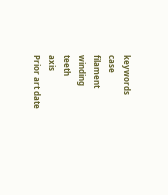keywords
case
filament
winding
teeth
axis
Prior art date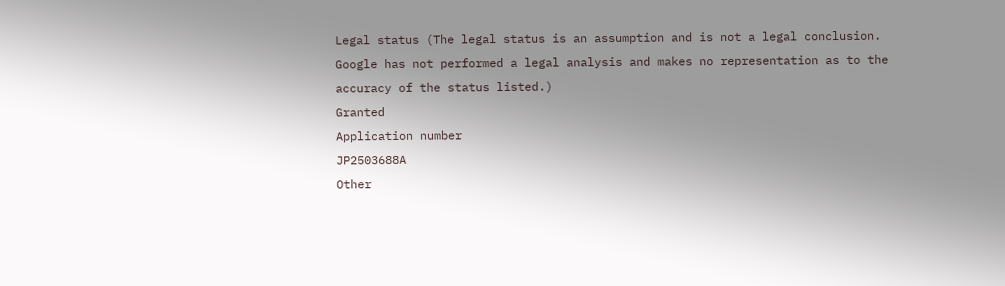Legal status (The legal status is an assumption and is not a legal conclusion. Google has not performed a legal analysis and makes no representation as to the accuracy of the status listed.)
Granted
Application number
JP2503688A
Other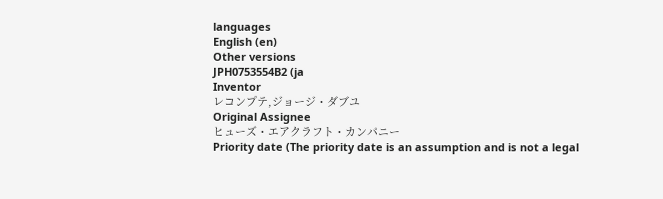languages
English (en)
Other versions
JPH0753554B2 (ja
Inventor
レコンプテ,ジョージ・ダブユ
Original Assignee
ヒューズ・エアクラフト・カンパニー
Priority date (The priority date is an assumption and is not a legal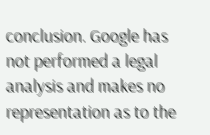conclusion. Google has not performed a legal analysis and makes no representation as to the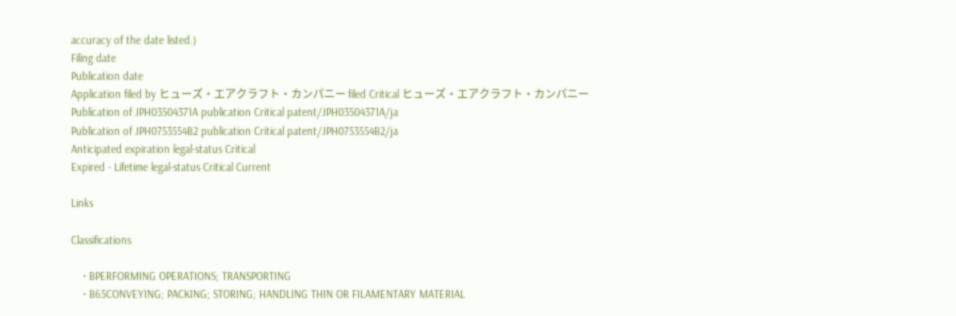accuracy of the date listed.)
Filing date
Publication date
Application filed by ヒューズ・エアクラフト・カンパニー filed Critical ヒューズ・エアクラフト・カンパニー
Publication of JPH03504371A publication Critical patent/JPH03504371A/ja
Publication of JPH0753554B2 publication Critical patent/JPH0753554B2/ja
Anticipated expiration legal-status Critical
Expired - Lifetime legal-status Critical Current

Links

Classifications

    • BPERFORMING OPERATIONS; TRANSPORTING
    • B65CONVEYING; PACKING; STORING; HANDLING THIN OR FILAMENTARY MATERIAL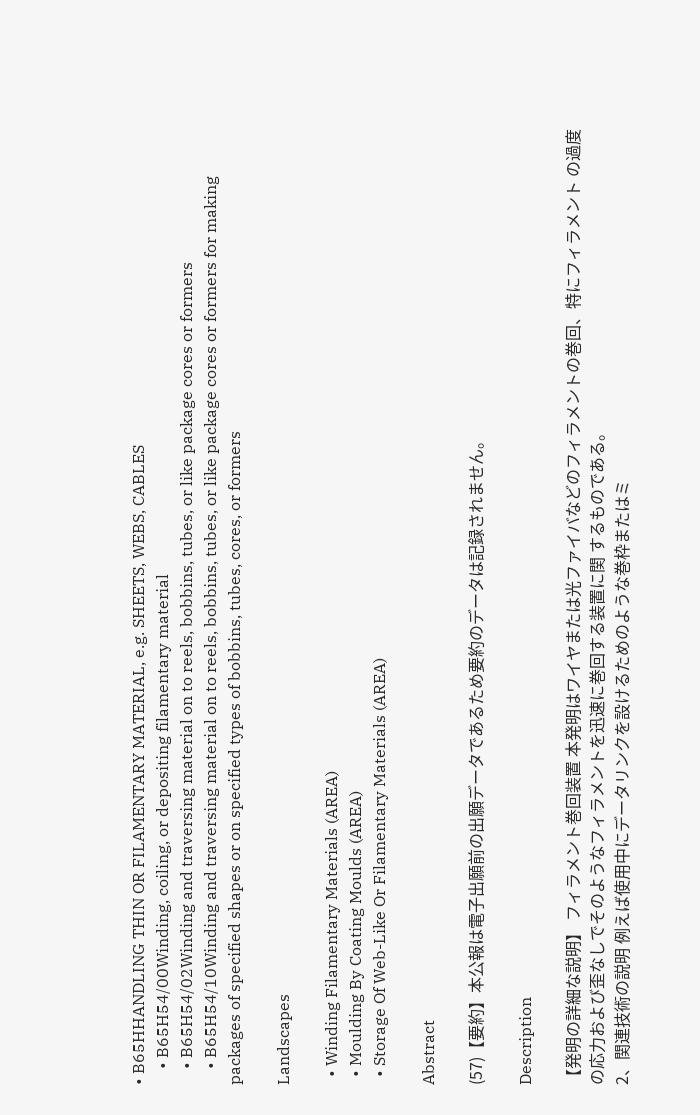• B65HHANDLING THIN OR FILAMENTARY MATERIAL, e.g. SHEETS, WEBS, CABLES
    • B65H54/00Winding, coiling, or depositing filamentary material
    • B65H54/02Winding and traversing material on to reels, bobbins, tubes, or like package cores or formers
    • B65H54/10Winding and traversing material on to reels, bobbins, tubes, or like package cores or formers for making packages of specified shapes or on specified types of bobbins, tubes, cores, or formers

Landscapes

  • Winding Filamentary Materials (AREA)
  • Moulding By Coating Moulds (AREA)
  • Storage Of Web-Like Or Filamentary Materials (AREA)

Abstract

(57)【要約】本公報は電子出願前の出願データであるため要約のデータは記録されません。

Description

【発明の詳細な説明】 フィラメント巻回装置 本発明はワイヤまたは光ファイバなどのフィラメントの巻回、特にフィラメント の過度の応力および歪なしでそのようなフィラメントを迅速に巻回する装置に関 するものである。
2、関連技術の説明 例えば使用中にデータリンクを設けるためのような巻枠またはミ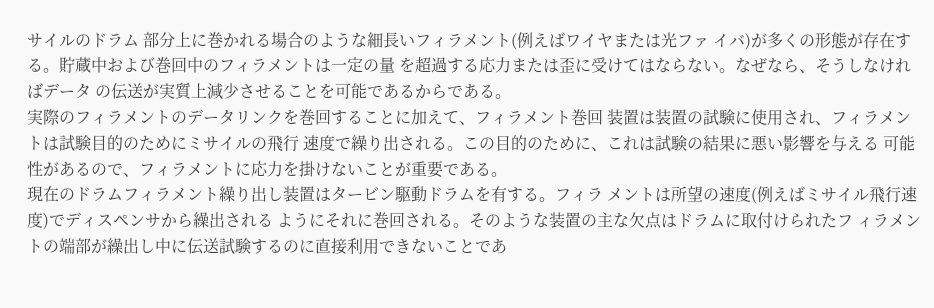サイルのドラム 部分上に巻かれる場合のような細長いフィラメント(例えばワイヤまたは光ファ イバ)が多くの形態が存在する。貯蔵中および巻回中のフィラメントは一定の量 を超過する応力または歪に受けてはならない。なぜなら、そうしなければデータ の伝送が実質上減少させることを可能であるからである。
実際のフィラメントのデータリンクを巻回することに加えて、フィラメント巻回 装置は装置の試験に使用され、フィラメントは試験目的のためにミサイルの飛行 速度で繰り出される。この目的のために、これは試験の結果に悪い影響を与える 可能性があるので、フィラメントに応力を掛けないことが重要である。
現在のドラムフィラメント繰り出し装置はタービン駆動ドラムを有する。フィラ メントは所望の速度(例えばミサイル飛行速度)でディスペンサから繰出される ようにそれに巻回される。そのような装置の主な欠点はドラムに取付けられたフ ィラメントの端部が繰出し中に伝送試験するのに直接利用できないことであ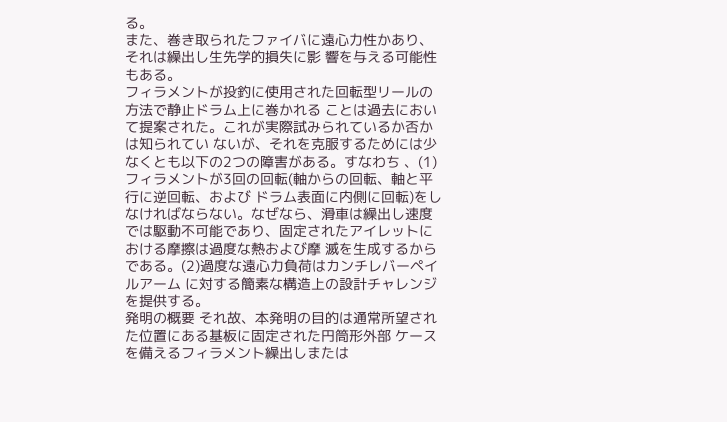る。
また、巻き取られたファイバに遠心力性かあり、それは繰出し生先学的損失に影 響を与える可能性もある。
フィラメントが投釣に使用された回転型リールの方法で静止ドラム上に巻かれる ことは過去において提案された。これが実際試みられているか否かは知られてい ないが、それを克服するためには少なくとも以下の2つの障害がある。すなわち 、(1)フィラメントが3回の回転(軸からの回転、軸と平行に逆回転、および ドラム表面に内側に回転)をしなければならない。なぜなら、滑車は繰出し速度 では駆動不可能であり、固定されたアイレットにおける摩擦は過度な熱および摩 滅を生成するからである。(2)過度な遠心力負荷はカンチレバーペイルアーム に対する簡素な構造上の設計チャレンジを提供する。
発明の概要 それ故、本発明の目的は通常所望された位置にある基板に固定された円筒形外部 ケースを備えるフィラメント繰出しまたは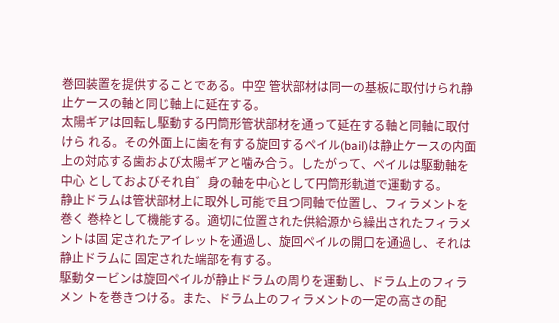巻回装置を提供することである。中空 管状部材は同一の基板に取付けられ静止ケースの軸と同じ軸上に延在する。
太陽ギアは回転し駆動する円筒形管状部材を通って延在する軸と同軸に取付けら れる。その外面上に歯を有する旋回するペイル(bail)は静止ケースの内面 上の対応する歯および太陽ギアと噛み合う。したがって、ペイルは駆動軸を中心 としておよびそれ自゛身の軸を中心として円筒形軌道で運動する。
静止ドラムは管状部材上に取外し可能で且つ同軸で位置し、フィラメントを巻く 巻枠として機能する。適切に位置された供給源から繰出されたフィラメントは固 定されたアイレットを通過し、旋回ペイルの開口を通過し、それは静止ドラムに 固定された端部を有する。
駆動タービンは旋回ペイルが静止ドラムの周りを運動し、ドラム上のフィラメン トを巻きつける。また、ドラム上のフィラメントの一定の高さの配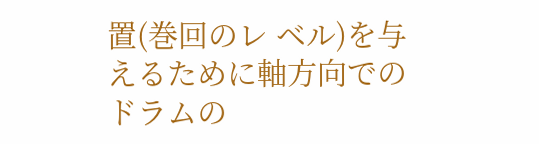置(巻回のレ ベル)を与えるために軸方向でのドラムの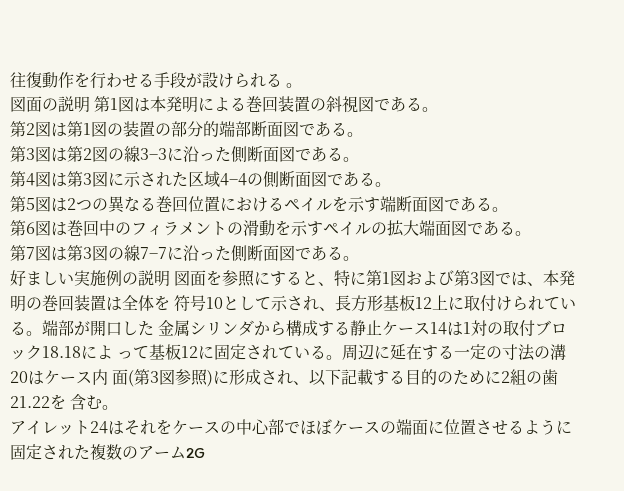往復動作を行わせる手段が設けられる 。
図面の説明 第1図は本発明による巻回装置の斜視図である。
第2図は第1図の装置の部分的端部断面図である。
第3図は第2図の線3−3に沿った側断面図である。
第4図は第3図に示された区域4−4の側断面図である。
第5図は2つの異なる巻回位置におけるペイルを示す端断面図である。
第6図は巻回中のフィラメントの滑動を示すペイルの拡大端面図である。
第7図は第3図の線7−7に沿った側断面図である。
好ましい実施例の説明 図面を参照にすると、特に第1図および第3図では、本発明の巻回装置は全体を 符号10として示され、長方形基板12上に取付けられている。端部が開口した 金属シリンダから構成する静止ケース14は1対の取付ブロック18.18によ って基板12に固定されている。周辺に延在する一定の寸法の溝20はケース内 面(第3図参照)に形成され、以下記載する目的のために2組の歯21.22を 含む。
アイレット24はそれをケースの中心部でほぼケースの端面に位置させるように 固定された複数のアーム2G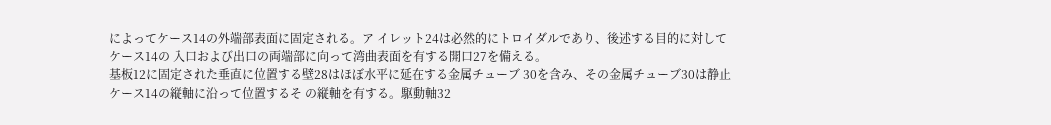によってケース14の外端部表面に固定される。ア イレット24は必然的にトロイダルであり、後述する目的に対してケース14の 入口および出口の両端部に向って湾曲表面を有する開口27を備える。
基板12に固定された垂直に位置する壁28はほぼ水平に延在する金属チューブ 30を含み、その金属チューブ30は静止ケース14の縦軸に沿って位置するそ の縦軸を有する。駆動軸32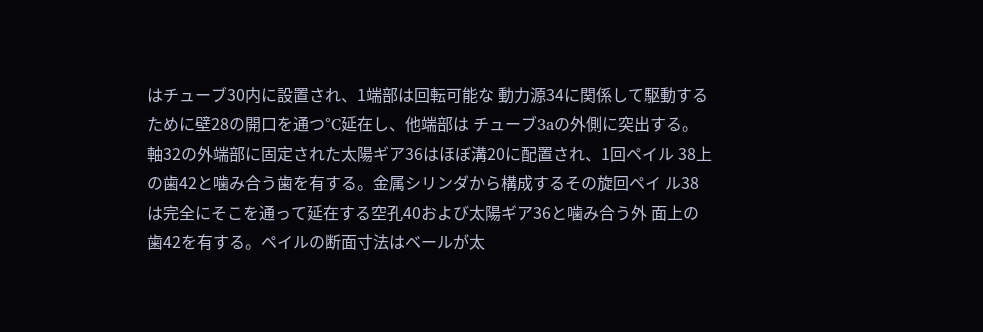はチューブ30内に設置され、1端部は回転可能な 動力源34に関係して駆動するために壁28の開口を通つ°C延在し、他端部は チューブ3aの外側に突出する。
軸32の外端部に固定された太陽ギア36はほぼ溝20に配置され、1回ペイル 38上の歯42と噛み合う歯を有する。金属シリンダから構成するその旋回ペイ ル38は完全にそこを通って延在する空孔40および太陽ギア36と噛み合う外 面上の歯42を有する。ペイルの断面寸法はベールが太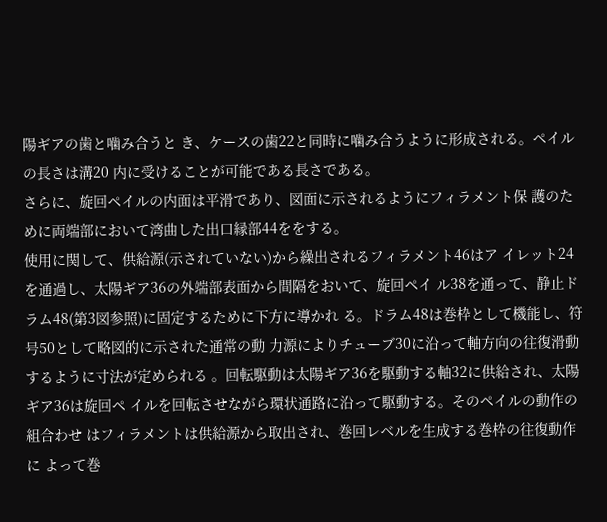陽ギアの歯と噛み合うと き、ケースの歯22と同時に噛み合うように形成される。ペイルの長さは溝20 内に受けることが可能である長さである。
さらに、旋回ペイルの内面は平滑であり、図面に示されるようにフィラメント保 護のために両端部において湾曲した出口縁部44ををする。
使用に関して、供給源(示されていない)から繰出されるフィラメント46はア イレット24を通過し、太陽ギア36の外端部表面から間隔をおいて、旋回ペイ ル38を通って、静止ドラム48(第3図参照)に固定するために下方に導かれ る。ドラム48は巻枠として機能し、符号50として略図的に示された通常の動 力源によりチューブ30に沿って軸方向の往復滑動するように寸法が定められる 。回転駆動は太陽ギア36を駆動する軸32に供給され、太陽ギア36は旋回ペ イルを回転させながら環状通路に沿って駆動する。そのペイルの動作の組合わせ はフィラメントは供給源から取出され、巻回レベルを生成する巻枠の往復動作に よって巻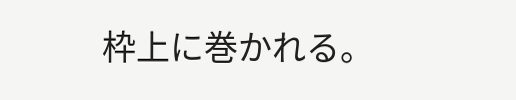枠上に巻かれる。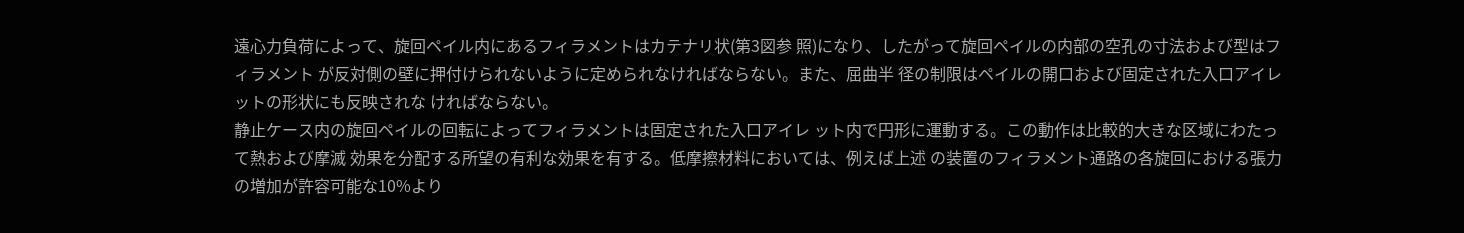遠心力負荷によって、旋回ペイル内にあるフィラメントはカテナリ状(第3図参 照)になり、したがって旋回ペイルの内部の空孔の寸法および型はフィラメント が反対側の壁に押付けられないように定められなければならない。また、屈曲半 径の制限はペイルの開口および固定された入口アイレットの形状にも反映されな ければならない。
静止ケース内の旋回ペイルの回転によってフィラメントは固定された入口アイレ ット内で円形に運動する。この動作は比較的大きな区域にわたって熱および摩滅 効果を分配する所望の有利な効果を有する。低摩擦材料においては、例えば上述 の装置のフィラメント通路の各旋回における張力の増加が許容可能な10%より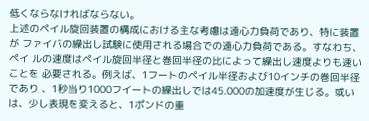低くならなければならない。
上述のペイル旋回装置の構成における主な考慮は遠心力負荷であり、特に装置が ファイバの繰出し試験に使用される場合での遠心力負荷である。すなわち、ペイ ルの速度はペイル旋回半径と巻回半径の比によって繰出し速度よりも速いことを 必要される。例えば、1フートのペイル半径および10インチの巻回半径であり 、1秒当り1000フイートの繰出しでは45.000の加速度が生じる。或い は、少し表現を変えると、1ポンドの重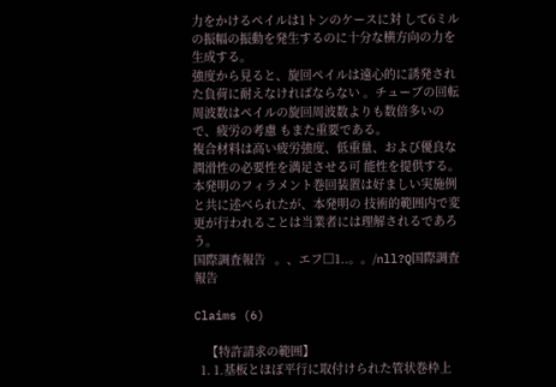力をかけるペイルは1トンのケースに対 して6ミルの振幅の振動を発生するのに十分な横方向の力を生成する。
強度から見ると、旋回ペイルは遠心的に誘発された負荷に耐えなければならない 。チューブの回転周波数はペイルの旋回周波数よりも数倍多いので、疲労の考慮 もまた重要である。
複合材料は高い疲労強度、低重量、および優良な潤滑性の必要性を満足させる可 能性を提供する。
本発明のフィラメント巻回装置は好ましい実施例と共に述べられたが、本発明の 技術的範囲内で変更が行われることは当業者には理解されるであろう。
国際調査報告   。、エフ□1..。。/nll?Q国際調査報告

Claims (6)

    【特許請求の範囲】
  1. 1.基板とほぼ平行に取付けられた管状巻枠上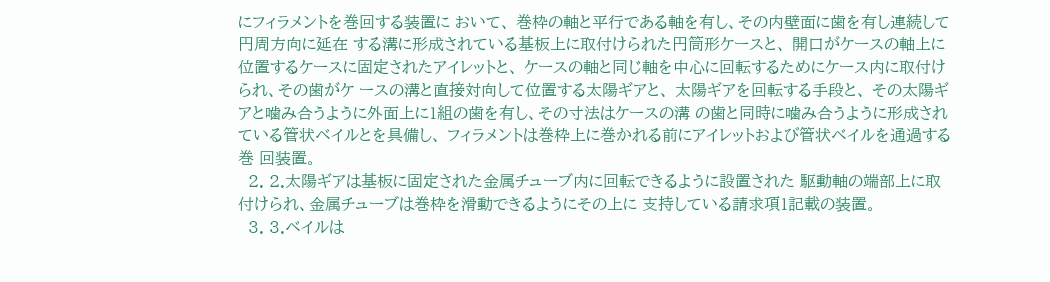にフィラメントを巻回する装置に おいて、 巻枠の軸と平行である軸を有し、その内壁面に歯を有し連続して円周方向に延在 する溝に形成されている基板上に取付けられた円筒形ケースと、 開口がケースの軸上に位置するケースに固定されたアイレットと、 ケースの軸と同じ軸を中心に回転するためにケース内に取付けられ、その歯がケ ースの溝と直接対向して位置する太陽ギアと、 太陽ギアを回転する手段と、 その太陽ギアと噛み合うように外面上に1組の歯を有し、その寸法はケースの溝 の歯と同時に噛み合うように形成されている管状ベイルとを具備し、 フィラメントは巻枠上に巻かれる前にアイレットおよび管状ベイルを通過する巻 回装置。
  2. 2.太陽ギアは基板に固定された金属チューブ内に回転できるように設置された 駆動軸の端部上に取付けられ、金属チューブは巻枠を滑動できるようにその上に 支持している請求項1記載の装置。
  3. 3.ベイルは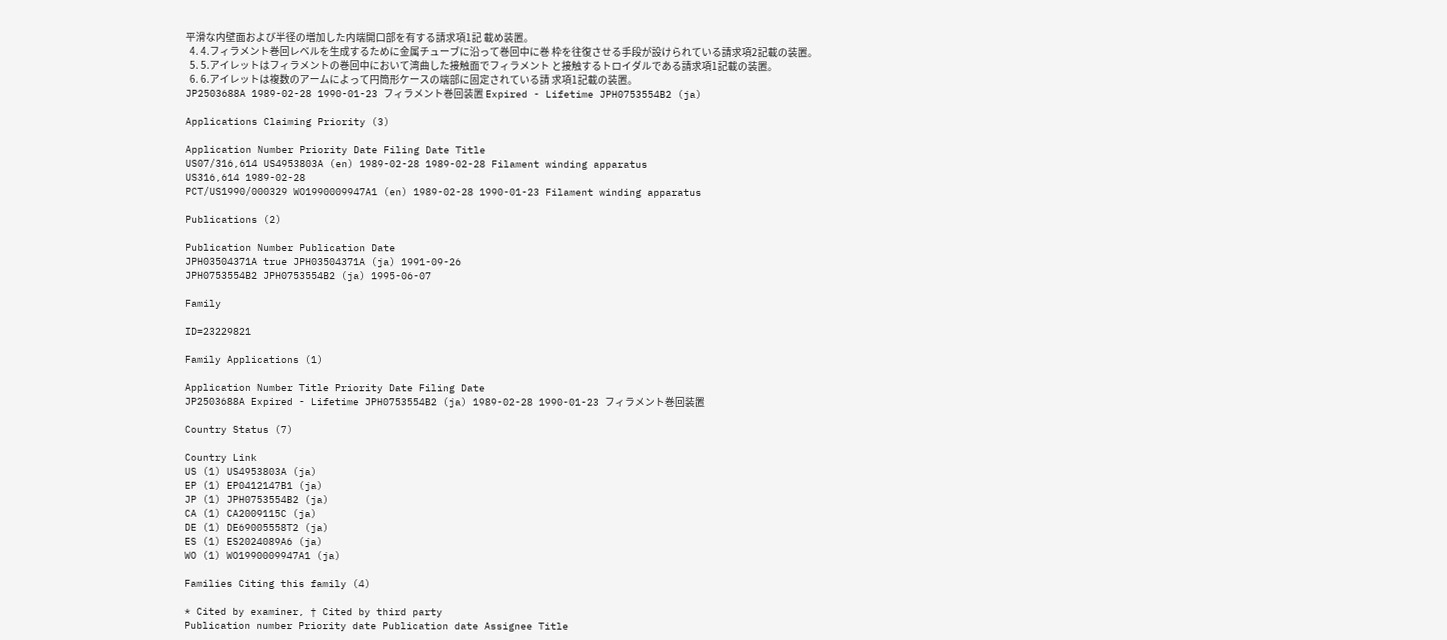平滑な内壁面および半径の増加した内端開口部を有する請求項1記 載め装置。
  4. 4.フィラメント巻回レベルを生成するために金属チューブに沿って巻回中に巻 枠を往復させる手段が設けられている請求項2記載の装置。
  5. 5.アイレットはフィラメントの巻回中において湾曲した接触面でフィラメント と接触するトロイダルである請求項1記載の装置。
  6. 6.アイレットは複数のアームによって円筒形ケースの端部に固定されている請 求項1記載の装置。
JP2503688A 1989-02-28 1990-01-23 フィラメント巻回装置 Expired - Lifetime JPH0753554B2 (ja)

Applications Claiming Priority (3)

Application Number Priority Date Filing Date Title
US07/316,614 US4953803A (en) 1989-02-28 1989-02-28 Filament winding apparatus
US316,614 1989-02-28
PCT/US1990/000329 WO1990009947A1 (en) 1989-02-28 1990-01-23 Filament winding apparatus

Publications (2)

Publication Number Publication Date
JPH03504371A true JPH03504371A (ja) 1991-09-26
JPH0753554B2 JPH0753554B2 (ja) 1995-06-07

Family

ID=23229821

Family Applications (1)

Application Number Title Priority Date Filing Date
JP2503688A Expired - Lifetime JPH0753554B2 (ja) 1989-02-28 1990-01-23 フィラメント巻回装置

Country Status (7)

Country Link
US (1) US4953803A (ja)
EP (1) EP0412147B1 (ja)
JP (1) JPH0753554B2 (ja)
CA (1) CA2009115C (ja)
DE (1) DE69005558T2 (ja)
ES (1) ES2024089A6 (ja)
WO (1) WO1990009947A1 (ja)

Families Citing this family (4)

* Cited by examiner, † Cited by third party
Publication number Priority date Publication date Assignee Title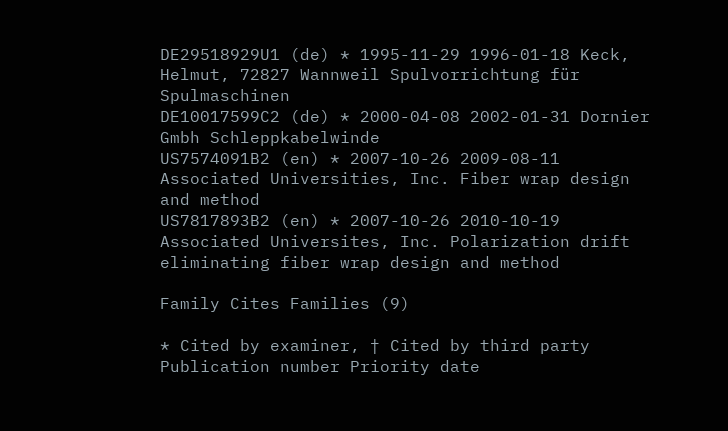DE29518929U1 (de) * 1995-11-29 1996-01-18 Keck, Helmut, 72827 Wannweil Spulvorrichtung für Spulmaschinen
DE10017599C2 (de) * 2000-04-08 2002-01-31 Dornier Gmbh Schleppkabelwinde
US7574091B2 (en) * 2007-10-26 2009-08-11 Associated Universities, Inc. Fiber wrap design and method
US7817893B2 (en) * 2007-10-26 2010-10-19 Associated Universites, Inc. Polarization drift eliminating fiber wrap design and method

Family Cites Families (9)

* Cited by examiner, † Cited by third party
Publication number Priority date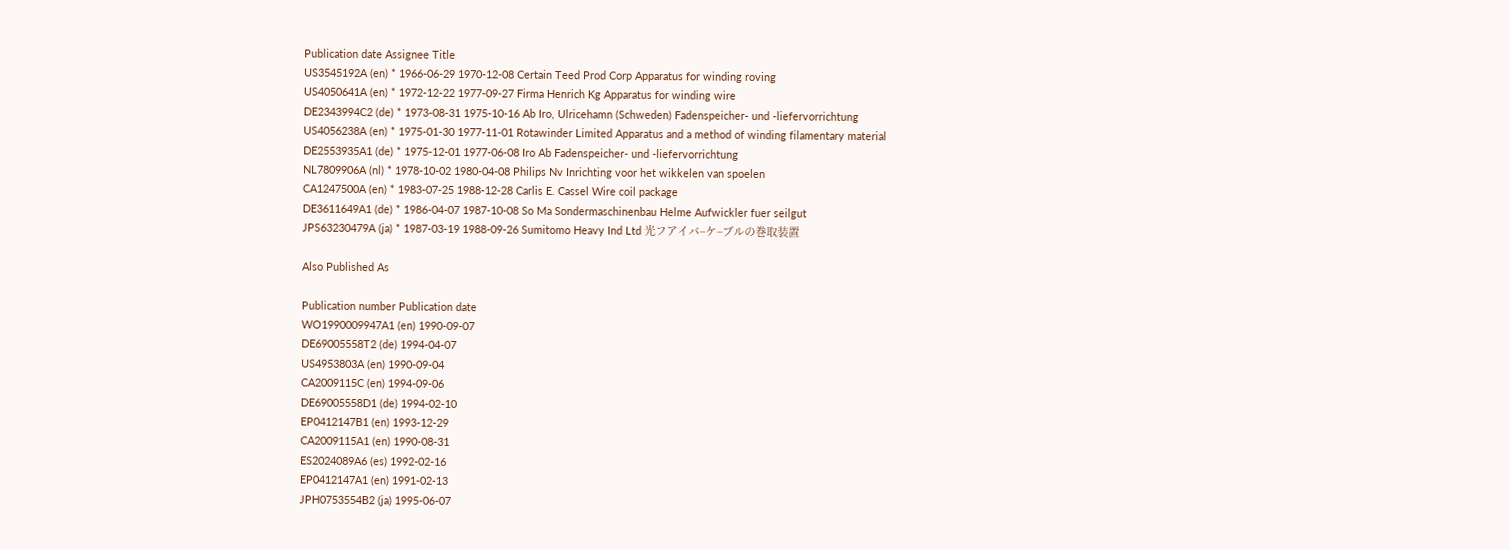Publication date Assignee Title
US3545192A (en) * 1966-06-29 1970-12-08 Certain Teed Prod Corp Apparatus for winding roving
US4050641A (en) * 1972-12-22 1977-09-27 Firma Henrich Kg Apparatus for winding wire
DE2343994C2 (de) * 1973-08-31 1975-10-16 Ab Iro, Ulricehamn (Schweden) Fadenspeicher- und -liefervorrichtung
US4056238A (en) * 1975-01-30 1977-11-01 Rotawinder Limited Apparatus and a method of winding filamentary material
DE2553935A1 (de) * 1975-12-01 1977-06-08 Iro Ab Fadenspeicher- und -liefervorrichtung
NL7809906A (nl) * 1978-10-02 1980-04-08 Philips Nv Inrichting voor het wikkelen van spoelen
CA1247500A (en) * 1983-07-25 1988-12-28 Carlis E. Cassel Wire coil package
DE3611649A1 (de) * 1986-04-07 1987-10-08 So Ma Sondermaschinenbau Helme Aufwickler fuer seilgut
JPS63230479A (ja) * 1987-03-19 1988-09-26 Sumitomo Heavy Ind Ltd 光フアイバ−ケ−ブルの巻取装置

Also Published As

Publication number Publication date
WO1990009947A1 (en) 1990-09-07
DE69005558T2 (de) 1994-04-07
US4953803A (en) 1990-09-04
CA2009115C (en) 1994-09-06
DE69005558D1 (de) 1994-02-10
EP0412147B1 (en) 1993-12-29
CA2009115A1 (en) 1990-08-31
ES2024089A6 (es) 1992-02-16
EP0412147A1 (en) 1991-02-13
JPH0753554B2 (ja) 1995-06-07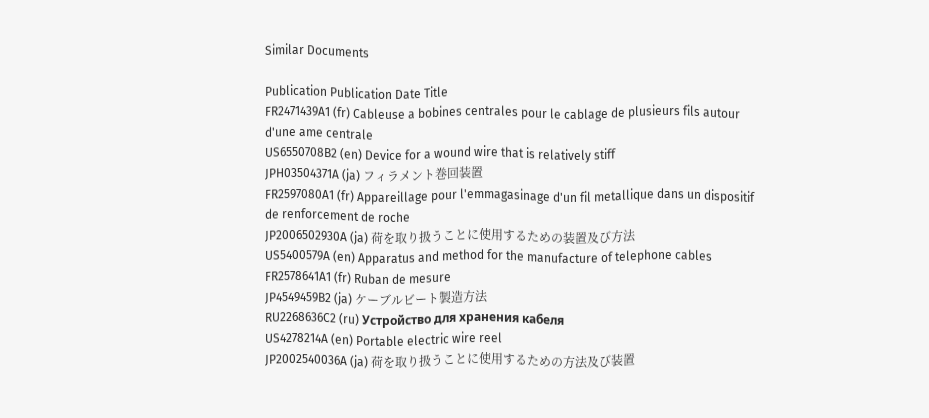Similar Documents

Publication Publication Date Title
FR2471439A1 (fr) Cableuse a bobines centrales pour le cablage de plusieurs fils autour d'une ame centrale
US6550708B2 (en) Device for a wound wire that is relatively stiff
JPH03504371A (ja) フィラメント巻回装置
FR2597080A1 (fr) Appareillage pour l'emmagasinage d'un fil metallique dans un dispositif de renforcement de roche
JP2006502930A (ja) 荷を取り扱うことに使用するための装置及び方法
US5400579A (en) Apparatus and method for the manufacture of telephone cables
FR2578641A1 (fr) Ruban de mesure
JP4549459B2 (ja) ケーブルビート製造方法
RU2268636C2 (ru) Устройство для хранения кабеля
US4278214A (en) Portable electric wire reel
JP2002540036A (ja) 荷を取り扱うことに使用するための方法及び装置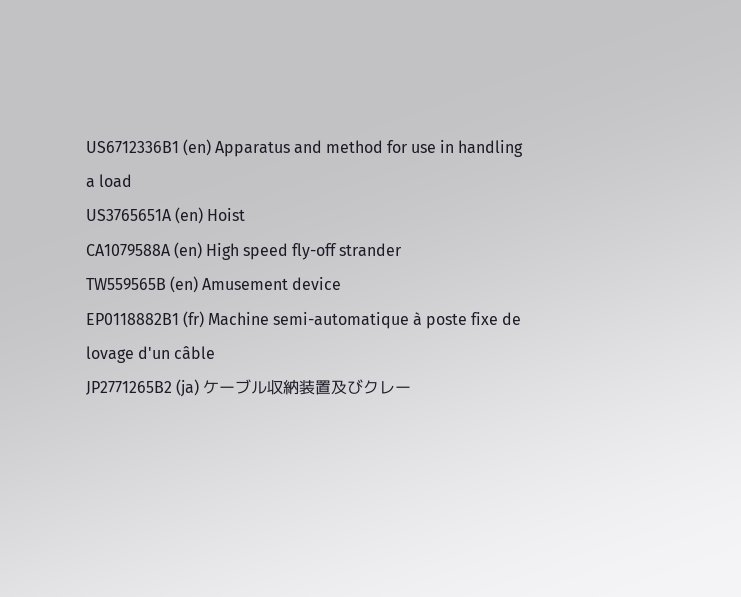US6712336B1 (en) Apparatus and method for use in handling a load
US3765651A (en) Hoist
CA1079588A (en) High speed fly-off strander
TW559565B (en) Amusement device
EP0118882B1 (fr) Machine semi-automatique à poste fixe de lovage d'un câble
JP2771265B2 (ja) ケーブル収納装置及びクレー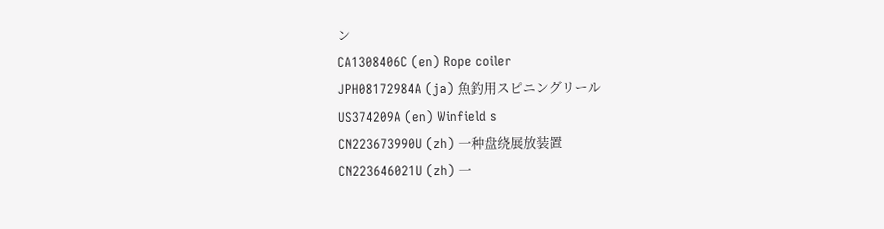ン
CA1308406C (en) Rope coiler
JPH08172984A (ja) 魚釣用スピニングリール
US374209A (en) Winfield s
CN223673990U (zh) 一种盘绕展放装置
CN223646021U (zh) 一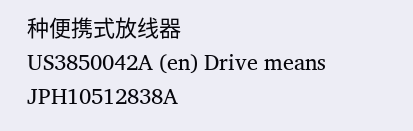种便携式放线器
US3850042A (en) Drive means
JPH10512838A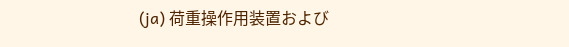(ja) 荷重操作用装置および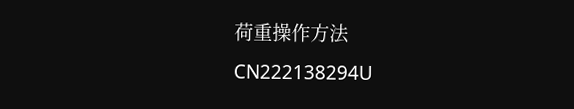荷重操作方法
CN222138294U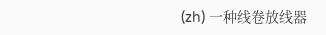(zh) 一种线卷放线器